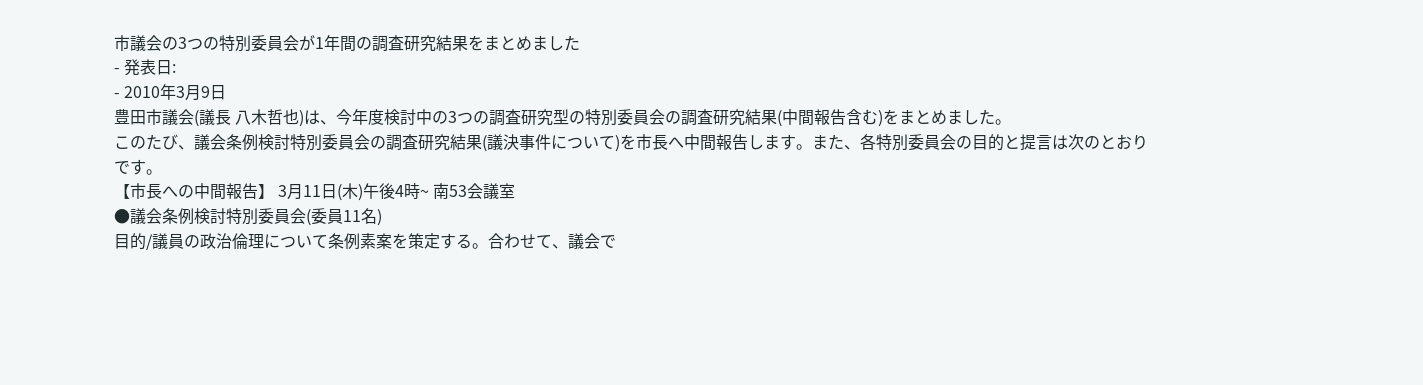市議会の3つの特別委員会が1年間の調査研究結果をまとめました
- 発表日:
- 2010年3月9日
豊田市議会(議長 八木哲也)は、今年度検討中の3つの調査研究型の特別委員会の調査研究結果(中間報告含む)をまとめました。
このたび、議会条例検討特別委員会の調査研究結果(議決事件について)を市長へ中間報告します。また、各特別委員会の目的と提言は次のとおりです。
【市長への中間報告】 3月11日(木)午後4時~ 南53会議室
●議会条例検討特別委員会(委員11名)
目的/議員の政治倫理について条例素案を策定する。合わせて、議会で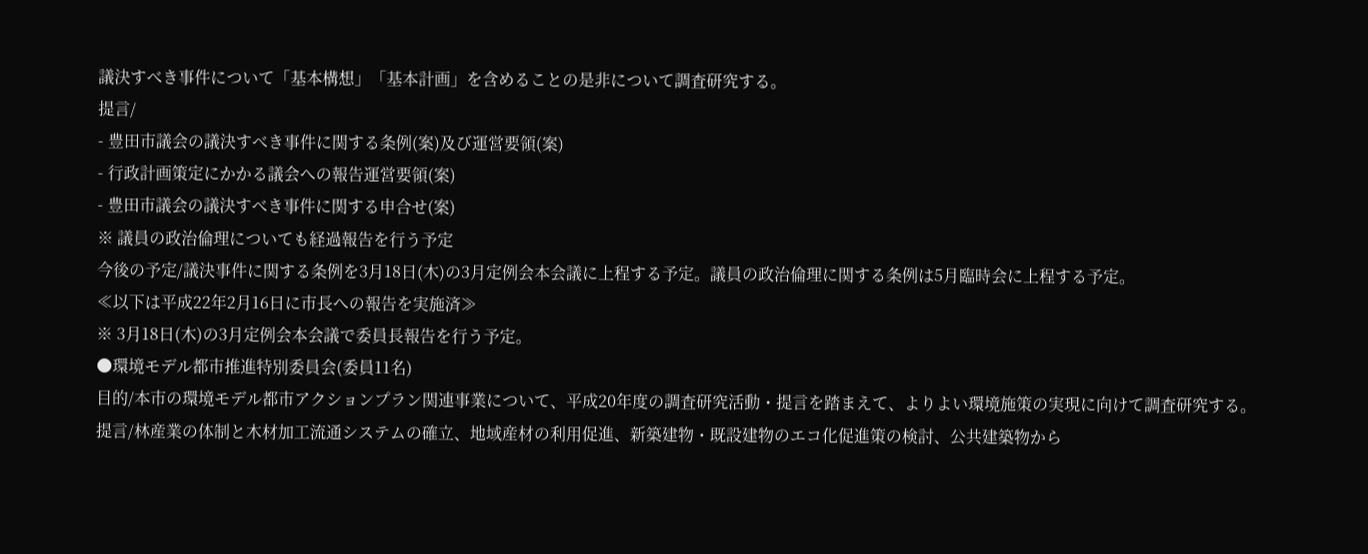議決すべき事件について「基本構想」「基本計画」を含めることの是非について調査研究する。
提言/
- 豊田市議会の議決すべき事件に関する条例(案)及び運営要領(案)
- 行政計画策定にかかる議会への報告運営要領(案)
- 豊田市議会の議決すべき事件に関する申合せ(案)
※ 議員の政治倫理についても経過報告を行う予定
今後の予定/議決事件に関する条例を3月18日(木)の3月定例会本会議に上程する予定。議員の政治倫理に関する条例は5月臨時会に上程する予定。
≪以下は平成22年2月16日に市長への報告を実施済≫
※ 3月18日(木)の3月定例会本会議で委員長報告を行う予定。
●環境モデル都市推進特別委員会(委員11名)
目的/本市の環境モデル都市アクションプラン関連事業について、平成20年度の調査研究活動・提言を踏まえて、よりよい環境施策の実現に向けて調査研究する。
提言/林産業の体制と木材加工流通システムの確立、地域産材の利用促進、新築建物・既設建物のエコ化促進策の検討、公共建築物から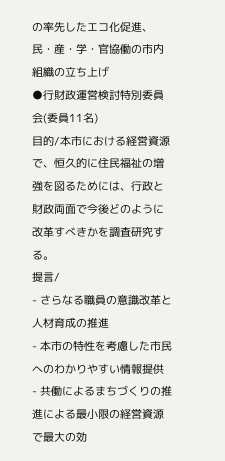の率先したエコ化促進、民・産・学・官協働の市内組織の立ち上げ
●行財政運営検討特別委員会(委員11名)
目的/本市における経営資源で、恒久的に住民福祉の増強を図るためには、行政と財政両面で今後どのように改革すべきかを調査研究する。
提言/
- さらなる職員の意識改革と人材育成の推進
- 本市の特性を考慮した市民へのわかりやすい情報提供
- 共働によるまちづくりの推進による最小限の経営資源で最大の効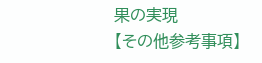果の実現
【その他参考事項】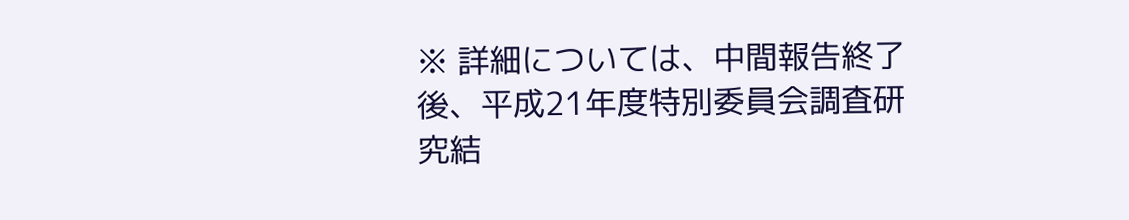※ 詳細については、中間報告終了後、平成21年度特別委員会調査研究結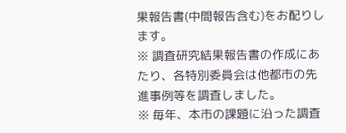果報告書(中間報告含む)をお配りします。
※ 調査研究結果報告書の作成にあたり、各特別委員会は他都市の先進事例等を調査しました。
※ 毎年、本市の課題に沿った調査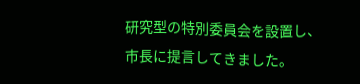研究型の特別委員会を設置し、市長に提言してきました。